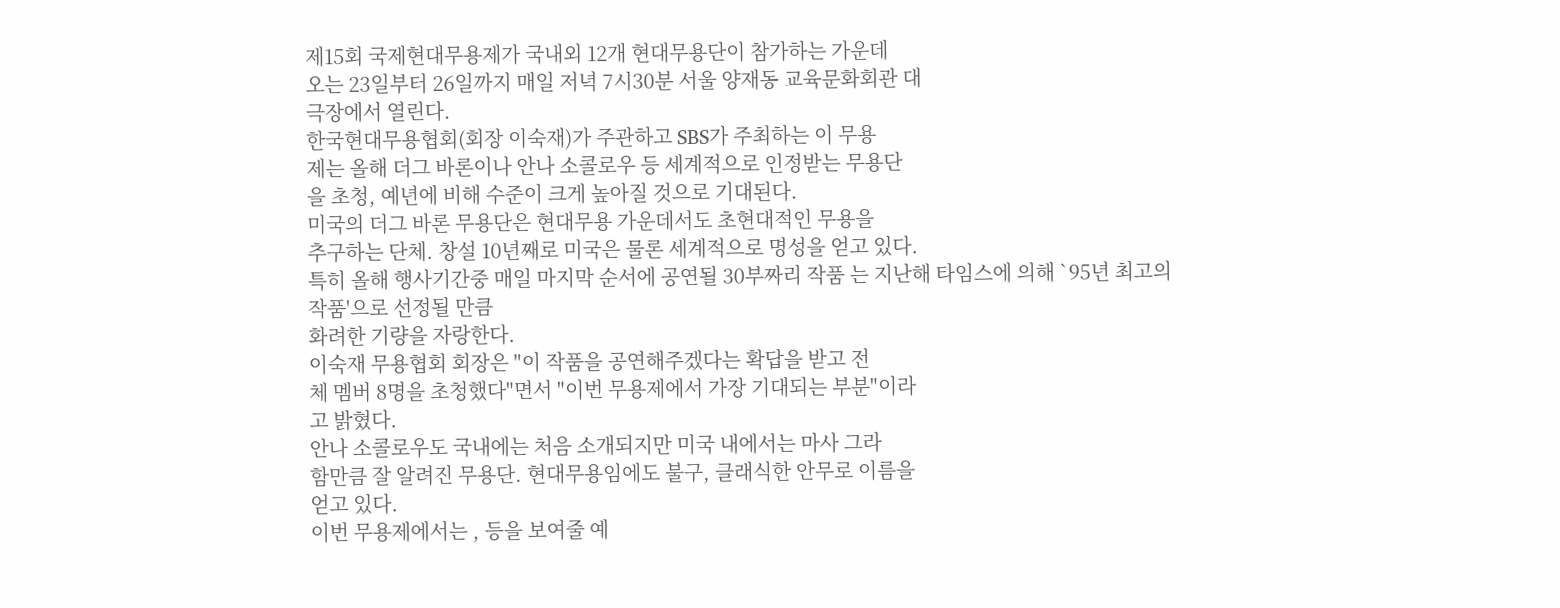제15회 국제현대무용제가 국내외 12개 현대무용단이 참가하는 가운데
오는 23일부터 26일까지 매일 저녁 7시30분 서울 양재동 교육문화회관 대
극장에서 열린다.
한국현대무용협회(회장 이숙재)가 주관하고 SBS가 주최하는 이 무용
제는 올해 더그 바론이나 안나 소콜로우 등 세계적으로 인정받는 무용단
을 초청, 예년에 비해 수준이 크게 높아질 것으로 기대된다.
미국의 더그 바론 무용단은 현대무용 가운데서도 초현대적인 무용을
추구하는 단체. 창설 10년째로 미국은 물론 세계적으로 명성을 얻고 있다.
특히 올해 행사기간중 매일 마지막 순서에 공연될 30부짜리 작품 는 지난해 타임스에 의해 `95년 최고의 작품'으로 선정될 만큼
화려한 기량을 자랑한다.
이숙재 무용협회 회장은 "이 작품을 공연해주겠다는 확답을 받고 전
체 멤버 8명을 초청했다"면서 "이번 무용제에서 가장 기대되는 부분"이라
고 밝혔다.
안나 소콜로우도 국내에는 처음 소개되지만 미국 내에서는 마사 그라
함만큼 잘 알려진 무용단. 현대무용임에도 불구, 클래식한 안무로 이름을
얻고 있다.
이번 무용제에서는 , 등을 보여줄 예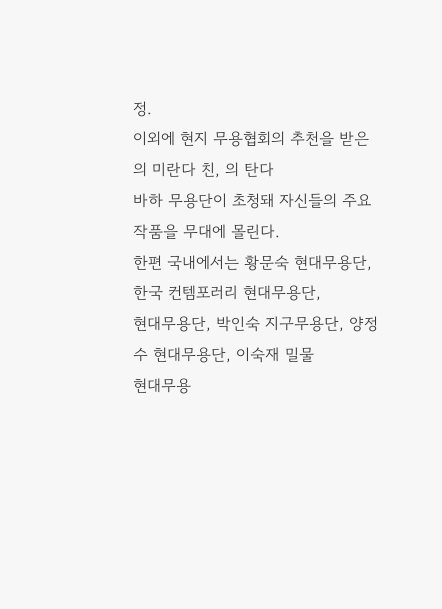정.
이외에 현지 무용협회의 추천을 받은 의 미란다 친, 의 탄다
바하 무용단이 초청돼 자신들의 주요 작품을 무대에 몰린다.
한편 국내에서는 황문숙 현대무용단, 한국 컨템포러리 현대무용단,
현대무용단, 박인숙 지구무용단, 양정수 현대무용단, 이숙재 밀물
현대무용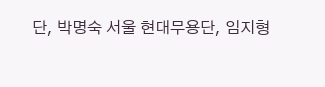단, 박명숙 서울 현대무용단, 임지형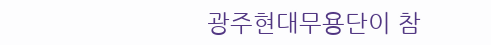광주현대무용단이 참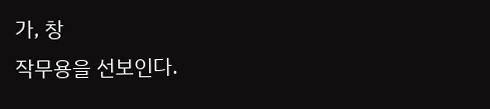가, 창
작무용을 선보인다.